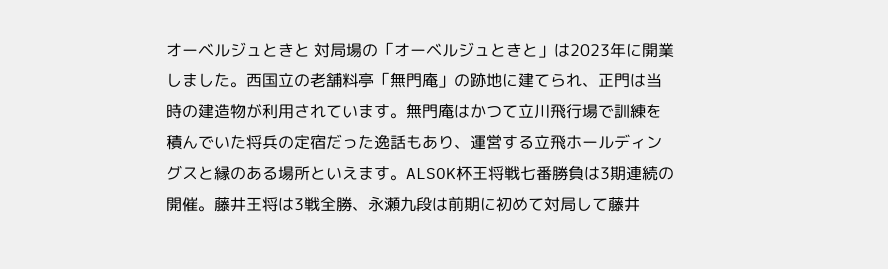オーベルジュときと 対局場の「オーベルジュときと」は2023年に開業しました。西国立の老舗料亭「無門庵」の跡地に建てられ、正門は当時の建造物が利用されています。無門庵はかつて立川飛行場で訓練を積んでいた将兵の定宿だった逸話もあり、運営する立飛ホールディングスと縁のある場所といえます。ALSOK杯王将戦七番勝負は3期連続の開催。藤井王将は3戦全勝、永瀬九段は前期に初めて対局して藤井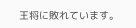王将に敗れています。